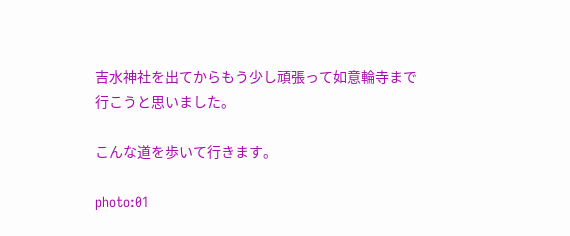吉水神社を出てからもう少し頑張って如意輪寺まで
行こうと思いました。

こんな道を歩いて行きます。

photo:01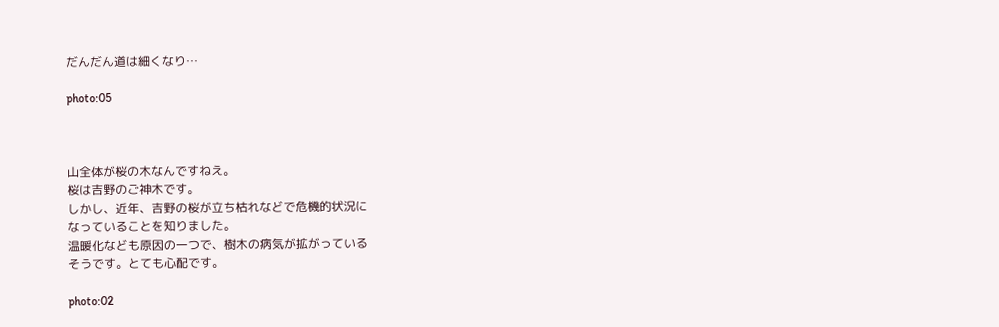だんだん道は細くなり…

photo:05



山全体が桜の木なんですねえ。
桜は吉野のご神木です。
しかし、近年、吉野の桜が立ち枯れなどで危機的状況に
なっていることを知りました。
温暖化なども原因の一つで、樹木の病気が拡がっている
そうです。とても心配です。

photo:02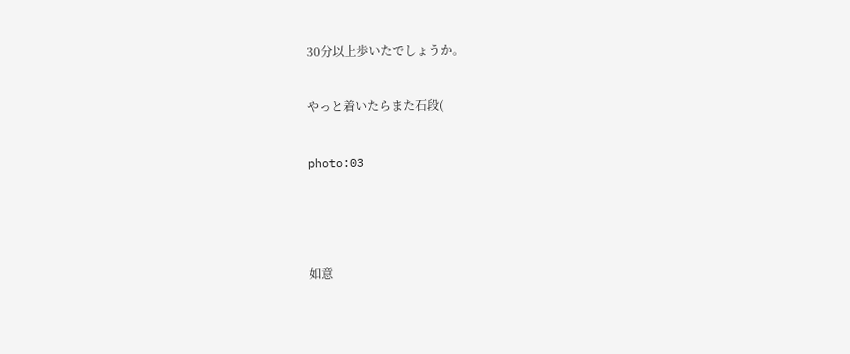30分以上歩いたでしょうか。

やっと着いたらまた石段(

photo:03



如意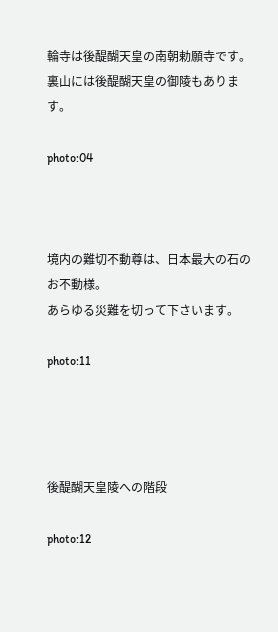輪寺は後醍醐天皇の南朝勅願寺です。
裏山には後醍醐天皇の御陵もあります。

photo:04



境内の難切不動尊は、日本最大の石のお不動様。
あらゆる災難を切って下さいます。

photo:11




後醍醐天皇陵への階段

photo:12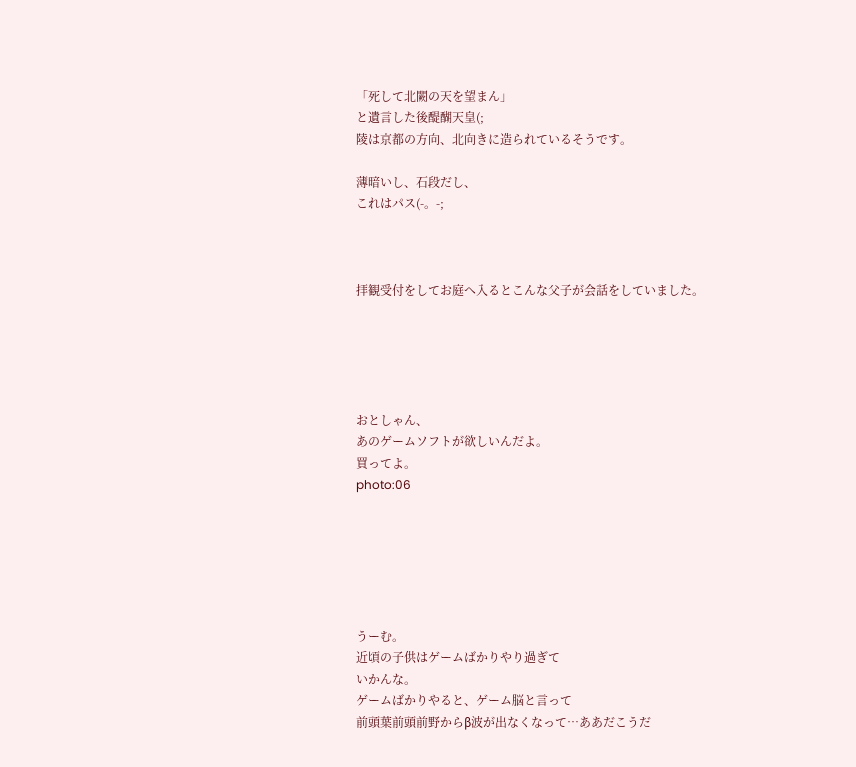「死して北闕の天を望まん」
と遺言した後醍醐天皇(;
陵は京都の方向、北向きに造られているそうです。

薄暗いし、石段だし、
これはパス(-。-;



拝観受付をしてお庭へ入るとこんな父子が会話をしていました。





おとしゃん、
あのゲームソフトが欲しいんだよ。
買ってよ。
photo:06






うーむ。
近頃の子供はゲームばかりやり過ぎて
いかんな。
ゲームばかりやると、ゲーム脳と言って
前頭葉前頭前野からβ波が出なくなって…ああだこうだ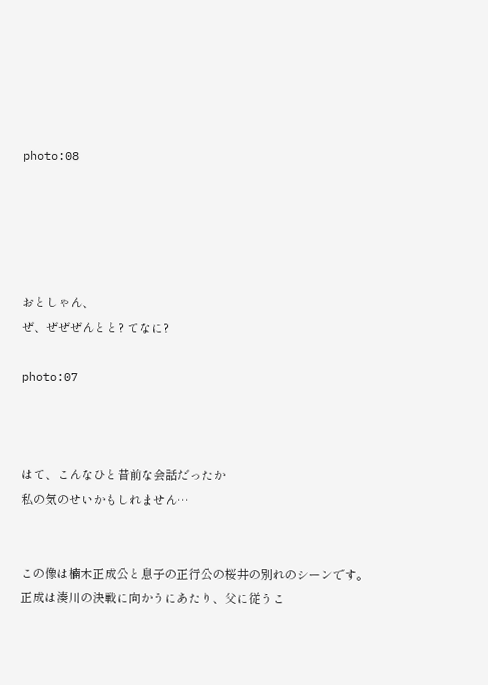photo:08





おとしゃん、
ぜ、ぜぜぜんとと? てなに?

photo:07



はて、こんなひと昔前な会話だったか
私の気のせいかもしれません…


この像は楠木正成公と息子の正行公の桜井の別れのシーンです。
正成は湊川の決戦に向かうにあたり、父に従うこ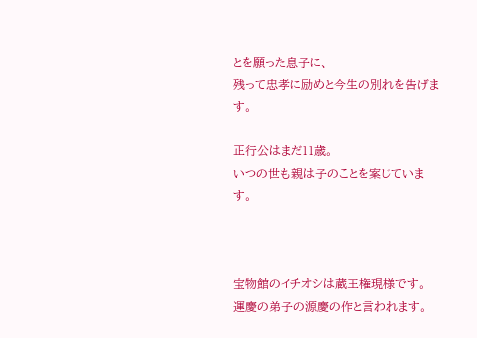とを願った息子に、
残って忠孝に励めと今生の別れを告げます。

正行公はまだ11歳。
いつの世も親は子のことを案じています。



宝物館のイチオシは蔵王権現様です。
運慶の弟子の源慶の作と言われます。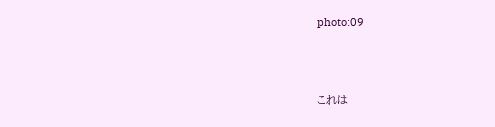photo:09



これは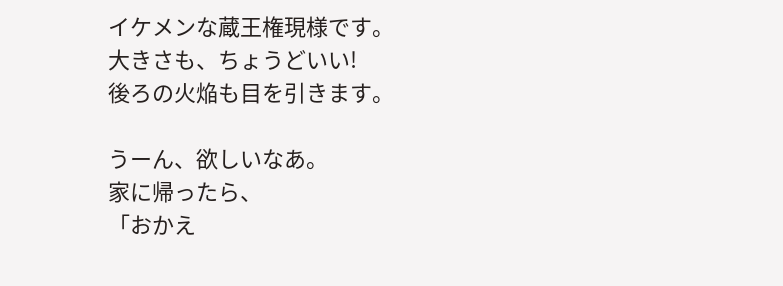イケメンな蔵王権現様です。
大きさも、ちょうどいい!
後ろの火焔も目を引きます。

うーん、欲しいなあ。
家に帰ったら、
「おかえ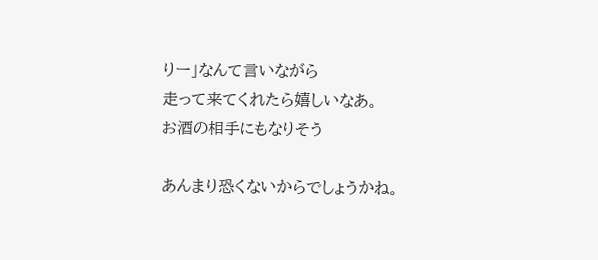りー」なんて言いながら
走って来てくれたら嬉しいなあ。
お酒の相手にもなりそう

あんまり恐くないからでしょうかね。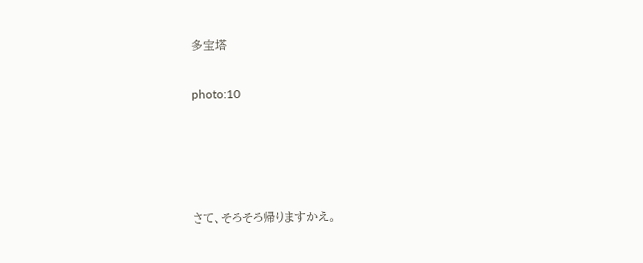多宝塔

photo:10




さて、そろそろ帰りますかえ。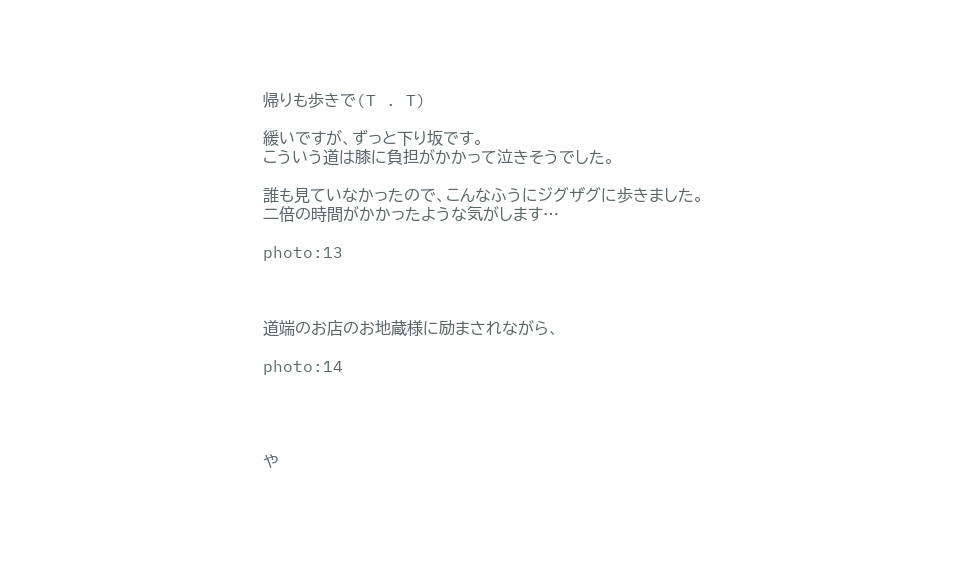帰りも歩きで(T . T)

緩いですが、ずっと下り坂です。
こういう道は膝に負担がかかって泣きそうでした。

誰も見ていなかったので、こんなふうにジグザグに歩きました。
二倍の時間がかかったような気がします…

photo:13



道端のお店のお地蔵様に励まされながら、

photo:14




や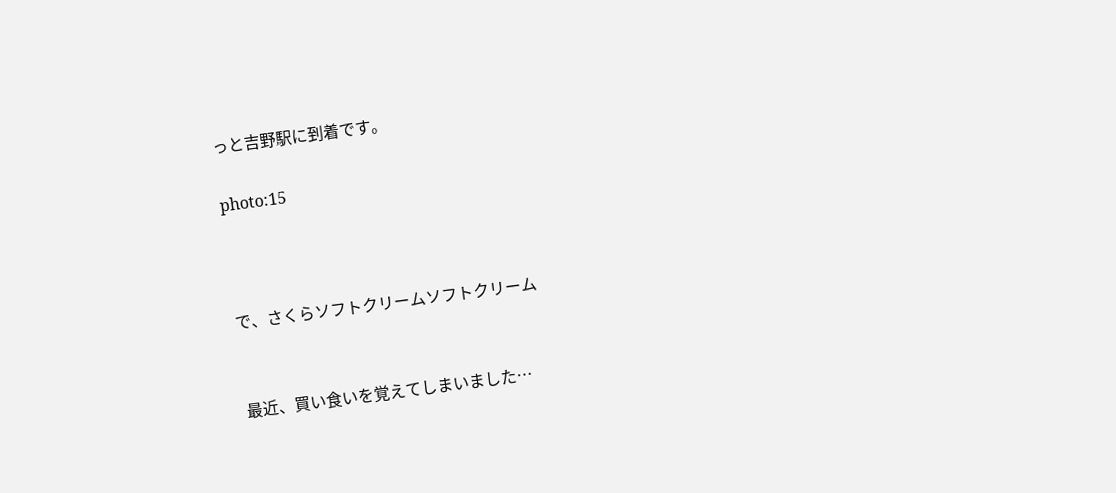っと吉野駅に到着です。

photo:15



で、さくらソフトクリームソフトクリーム


最近、買い食いを覚えてしまいました…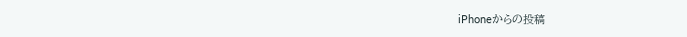iPhoneからの投稿